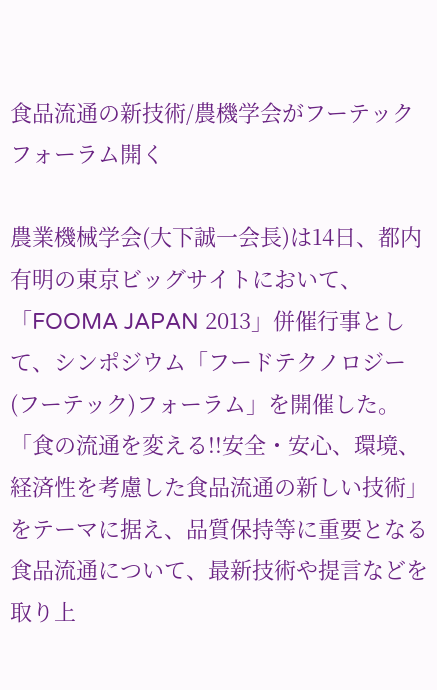食品流通の新技術/農機学会がフーテックフォーラム開く

農業機械学会(大下誠一会長)は14日、都内有明の東京ビッグサイトにおいて、「FOOMA JAPAN 2013」併催行事として、シンポジウム「フードテクノロジー(フーテック)フォーラム」を開催した。「食の流通を変える!!安全・安心、環境、経済性を考慮した食品流通の新しい技術」をテーマに据え、品質保持等に重要となる食品流通について、最新技術や提言などを取り上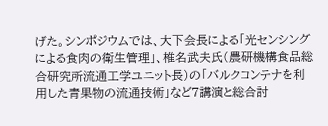げた。シンポジウムでは、大下会長による「光センシングによる食肉の衛生管理」、椎名武夫氏(農研機構食品総合研究所流通工学ユニット長)の「バルクコンテナを利用した青果物の流通技術」など7講演と総合討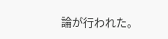論が行われた。